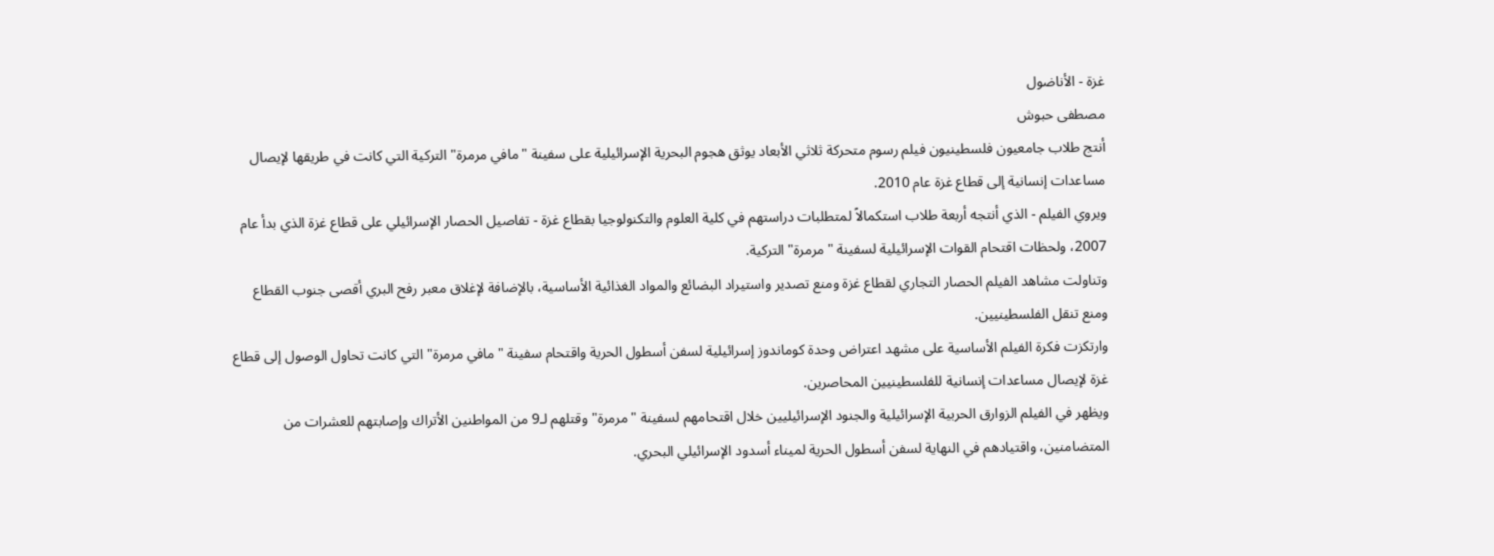غزة - الأناضول
مصطفى حبوش
أنتج طلاب جامعيون فلسطينيون فيلم رسوم متحركة ثلاثي الأبعاد يوثق هجوم البحرية الإسرائيلية على سفينة "مافي مرمرة" التركية التي كانت في طريقها لإيصال مساعدات إنسانية إلى قطاع غزة عام 2010.
ويروي الفيلم - الذي أنتجه أربعة طلاب استكمالاً لمتطلبات دراستهم في كلية العلوم والتكنولوجيا بقطاع غزة - تفاصيل الحصار الإسرائيلي على قطاع غزة الذي بدأ عام 2007، ولحظات اقتحام القوات الإسرائيلية لسفينة "مرمرة" التركية.
وتناولت مشاهد الفيلم الحصار التجاري لقطاع غزة ومنع تصدير واستيراد البضائع والمواد الغذائية الأساسية، بالإضافة لإغلاق معبر رفح البري أقصى جنوب القطاع ومنع تنقل الفلسطينيين.
وارتكزت فكرة الفيلم الأساسية على مشهد اعتراض وحدة كوماندوز إسرائيلية لسفن أسطول الحرية واقتحام سفينة "مافي مرمرة" التي كانت تحاول الوصول إلى قطاع غزة لإيصال مساعدات إنسانية للفلسطينيين المحاصرين.
ويظهر في الفيلم الزوارق الحربية الإسرائيلية والجنود الإسرائيليين خلال اقتحامهم لسفينة "مرمرة" وقتلهم لـ9 من المواطنين الأتراك وإصابتهم للعشرات من المتضامنين، واقتيادهم في النهاية لسفن أسطول الحرية لميناء أسدود الإسرائيلي البحري.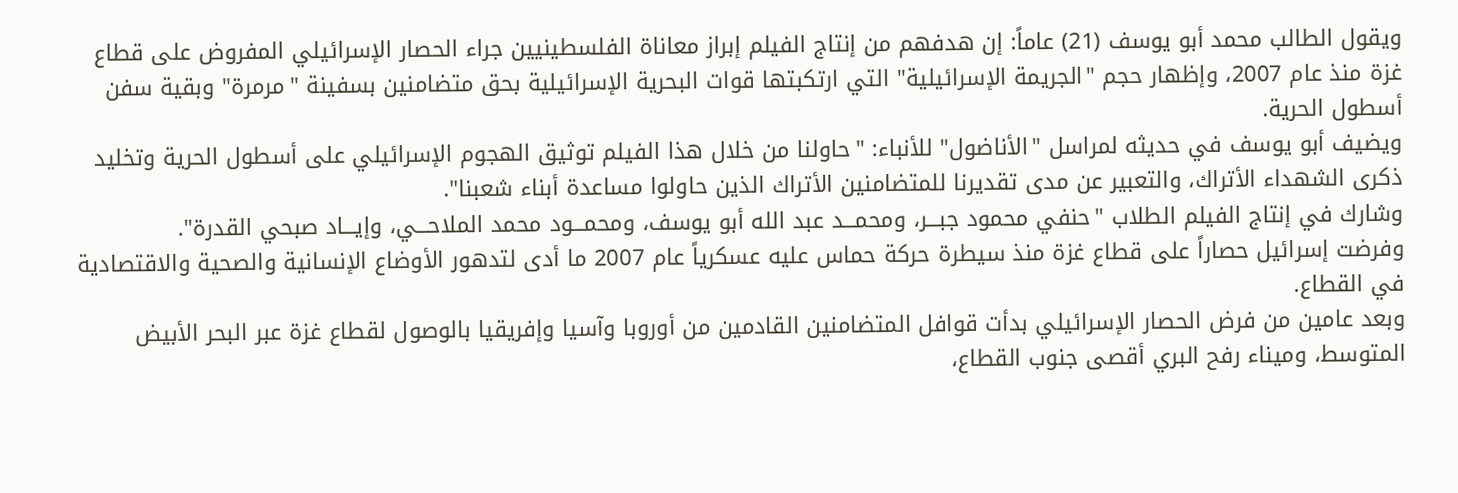ويقول الطالب محمد أبو يوسف (21) عاماً: إن هدفهم من إنتاج الفيلم إبراز معاناة الفلسطينيين جراء الحصار الإسرائيلي المفروض على قطاع غزة منذ عام 2007، وإظهار حجم "الجريمة الإسرائيلية" التي ارتكبتها قوات البحرية الإسرائيلية بحق متضامنين بسفينة "مرمرة" وبقية سفن أسطول الحرية.
ويضيف أبو يوسف في حديثه لمراسل "الأناضول" للأنباء: "حاولنا من خلال هذا الفيلم توثيق الهجوم الإسرائيلي على أسطول الحرية وتخليد ذكرى الشهداء الأتراك، والتعبير عن مدى تقديرنا للمتضامنين الأتراك الذين حاولوا مساعدة أبناء شعبنا".
وشارك في إنتاج الفيلم الطلاب "حنفي محمود جبـــر، ومحمـــد عبد الله أبو يوسف، ومحمـــود محمد الملاحـــي، وإيـــاد صبحي القدرة".
وفرضت إسرائيل حصاراً على قطاع غزة منذ سيطرة حركة حماس عليه عسكرياً عام 2007 ما أدى لتدهور الأوضاع الإنسانية والصحية والاقتصادية في القطاع.
وبعد عامين من فرض الحصار الإسرائيلي بدأت قوافل المتضامنين القادمين من أوروبا وآسيا وإفريقيا بالوصول لقطاع غزة عبر البحر الأبيض المتوسط، وميناء رفح البري أقصى جنوب القطاع،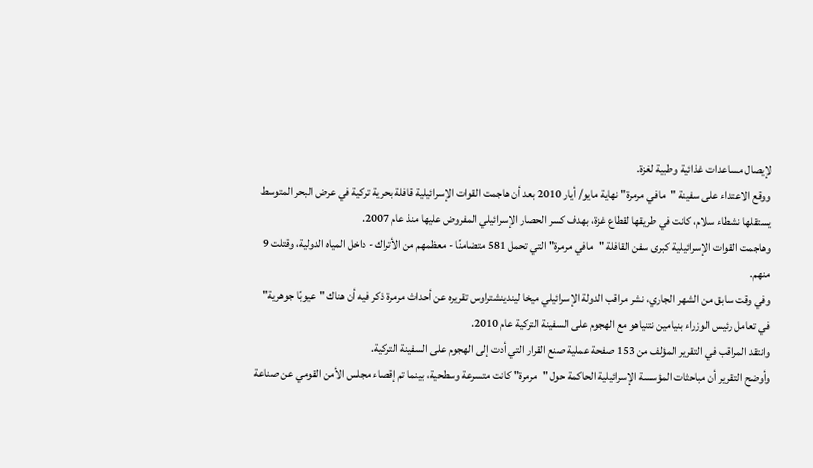لإيصال مساعدات غذائية وطبية لغزة.
ووقع الاعتداء على سفينة "مافي مرمرة" نهاية مايو/ أيار 2010 بعد أن هاجمت القوات الإسرائيلية قافلة بحرية تركية في عرض البحر المتوسط يستقلها نشطاء سلام، كانت في طريقها لقطاع غزة، بهدف كسر الحصار الإسرائيلي المفروض عليها منذ عام 2007.
وهاجمت القوات الإسرائيلية كبرى سفن القافلة "مافي مرمرة" التي تحمل 581 متضامنًا - معظمهم من الأتراك - داخل المياه الدولية، وقتلت 9 منهم.
وفي وقت سابق من الشهر الجاري، نشر مراقب الدولة الإسرائيلي ميخا ليندينشتراوس تقريره عن أحداث مرمرة ذكر فيه أن هناك "عيوبًا جوهرية" في تعامل رئيس الوزراء بنيامين نتنياهو مع الهجوم على السفينة التركية عام 2010.
وانتقد المراقب في التقرير المؤلف من 153 صفحة عملية صنع القرار التي أدت إلى الهجوم على السفينة التركية.
وأوضح التقرير أن مباحثات المؤسسة الإسرائيلية الحاكمة حول "مرمرة" كانت متسرعة وسطحية، بينما تم إقصاء مجلس الأمن القومي عن صناعة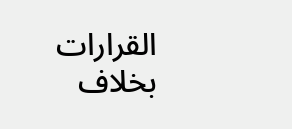القرارات بخلاف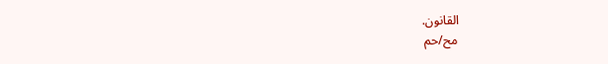القانون.
مح/حم